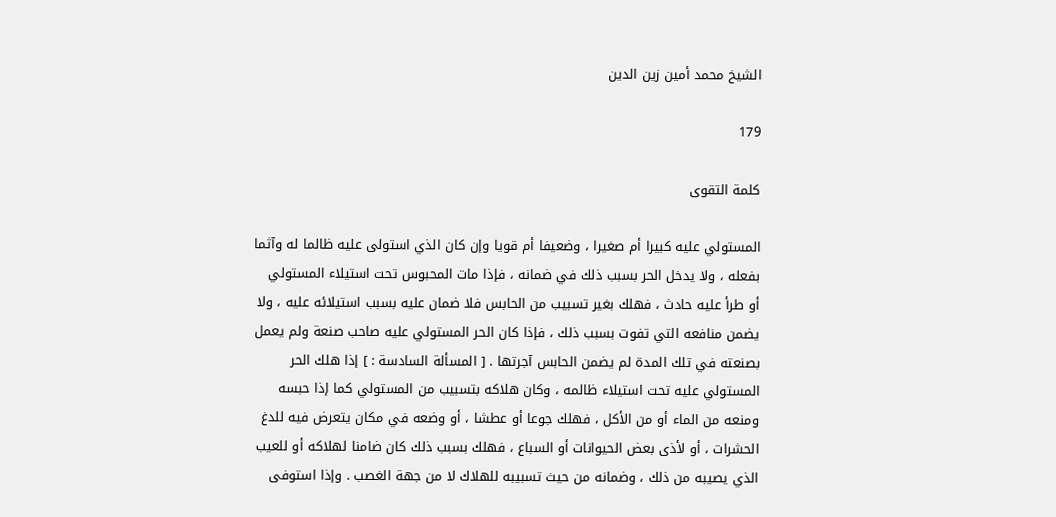الشيخ محمد أمين زين الدين

179

كلمة التقوى

المستولي عليه كبيرا أم صغيرا ، وضعيفا أم قويا وإن كان الذي استولى عليه ظالما له وآثما بفعله ، ولا يدخل الحر بسبب ذلك في ضمانه ، فإذا مات المحبوس تحت استيلاء المستولي أو طرأ عليه حادث ، فهلك بغير تسبيب من الحابس فلا ضمان عليه بسبب استيلائه عليه ، ولا يضمن منافعه التي تفوت بسبب ذلك ، فإذا كان الحر المستولي عليه صاحب صنعة ولم يعمل بصنعته في تلك المدة لم يضمن الحابس آجرتها . [ المسألة السادسة : ] إذا هلك الحر المستولي عليه تحت استيلاء ظالمه ، وكان هلاكه بتسبيب من المستولي كما إذا حبسه ومنعه من الماء أو من الأكل ، فهلك جوعا أو عطشا ، أو وضعه في مكان يتعرض فيه للدغ الحشرات ، أو لأذى بعض الحيوانات أو السباع ، فهلك بسبب ذلك كان ضامنا لهلاكه أو للعيب الذي يصيبه من ذلك ، وضمانه من حيث تسبيبه للهلاك لا من جهة الغصب . وإذا استوفى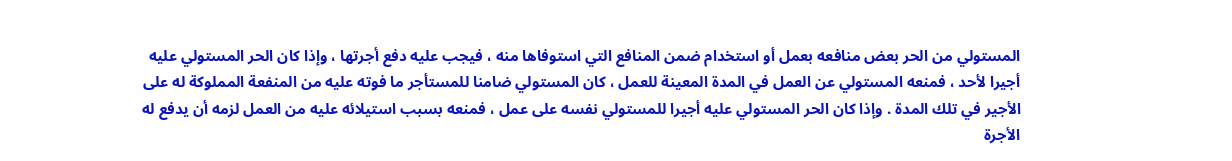المستولي من الحر بعض منافعه بعمل أو استخدام ضمن المنافع التي استوفاها منه ، فيجب عليه دفع أجرتها ، وإذا كان الحر المستولي عليه أجيرا لأحد ، فمنعه المستولي عن العمل في المدة المعينة للعمل ، كان المستولي ضامنا للمستأجر ما فوته عليه من المنفعة المملوكة له على الأجير في تلك المدة . وإذا كان الحر المستولي عليه أجيرا للمستولي نفسه على عمل ، فمنعه بسبب استيلائه عليه من العمل لزمه أن يدفع له الأجرة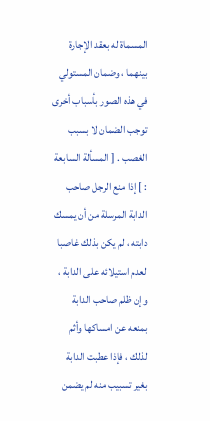المسماة له بعقد الإجارة بينهما ، وضمان المستولي في هذه الصور بأسباب أخرى توجب الضمان لا بسبب الغصب . [ المسألة السابعة : ] إذا منع الرجل صاحب الدابة المرسلة من أن يمسك دابته ، لم يكن بذلك غاصبا لعدم استيلائه على الدابة ، وإن ظلم صاحب الدابة بمنعه عن امساكها وأثم لذلك ، فإذا عطبت الدابة بغير تسبيب منه لم يضمن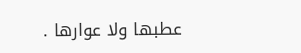عطبها ولا عوارها .